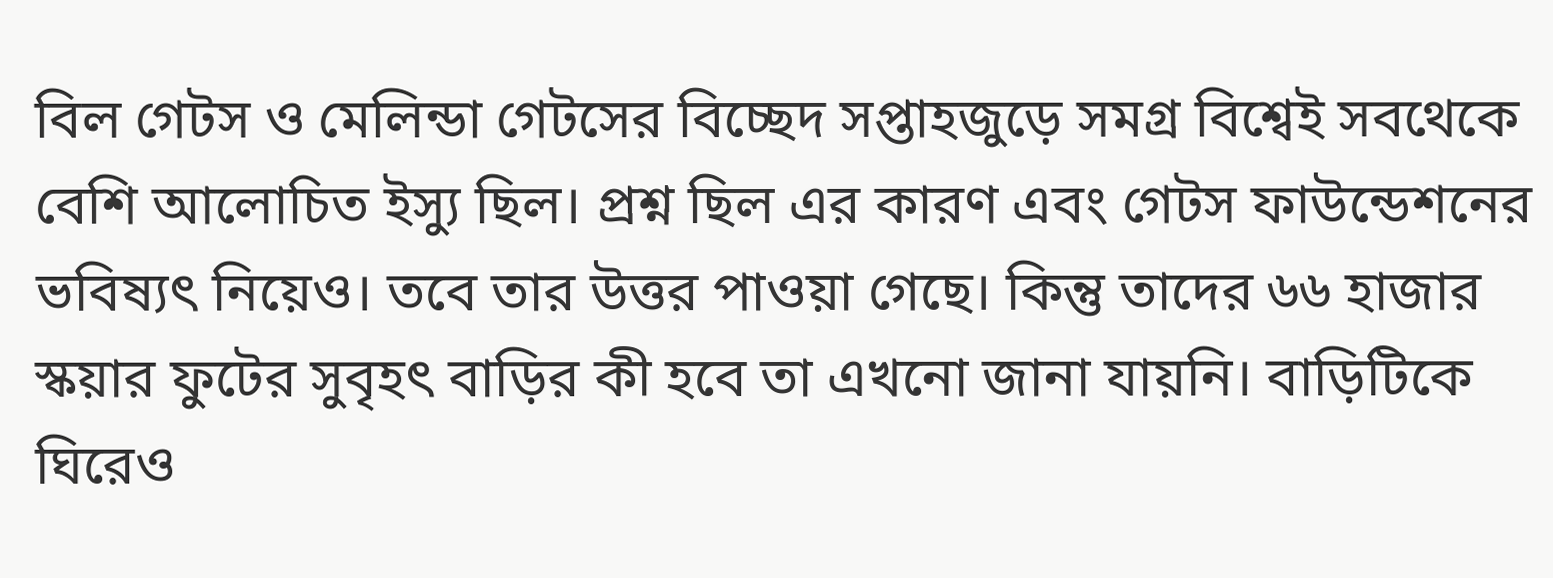বিল গেটস ও মেলিন্ডা গেটসের বিচ্ছেদ সপ্তাহজুড়ে সমগ্র বিশ্বেই সবথেকে বেশি আলোচিত ইস্যু ছিল। প্রশ্ন ছিল এর কারণ এবং গেটস ফাউন্ডেশনের ভবিষ্যৎ নিয়েও। তবে তার উত্তর পাওয়া গেছে। কিন্তু তাদের ৬৬ হাজার স্কয়ার ফুটের সুবৃহৎ বাড়ির কী হবে তা এখনো জানা যায়নি। বাড়িটিকে ঘিরেও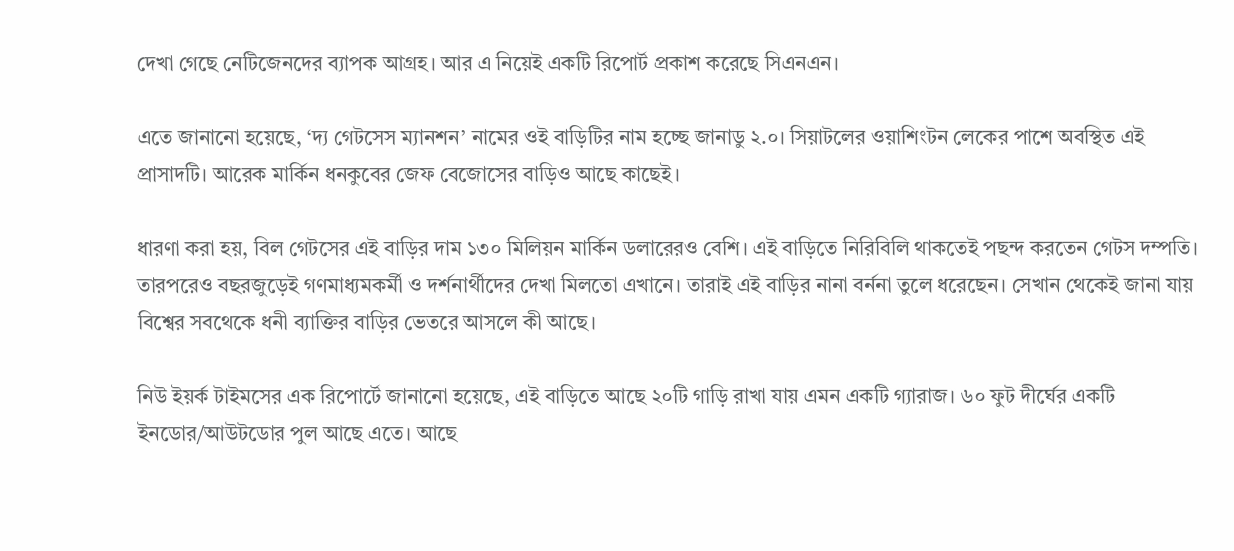দেখা গেছে নেটিজেনদের ব্যাপক আগ্রহ। আর এ নিয়েই একটি রিপোর্ট প্রকাশ করেছে সিএনএন।

এতে জানানো হয়েছে, ‘দ্য গেটসেস ম্যানশন’ নামের ওই বাড়িটির নাম হচ্ছে জানাডু ২.০। সিয়াটলের ওয়াশিংটন লেকের পাশে অবস্থিত এই প্রাসাদটি। আরেক মার্কিন ধনকুবের জেফ বেজোসের বাড়িও আছে কাছেই।

ধারণা করা হয়, বিল গেটসের এই বাড়ির দাম ১৩০ মিলিয়ন মার্কিন ডলারেরও বেশি। এই বাড়িতে নিরিবিলি থাকতেই পছন্দ করতেন গেটস দম্পতি। তারপরেও বছরজুড়েই গণমাধ্যমকর্মী ও দর্শনার্থীদের দেখা মিলতো এখানে। তারাই এই বাড়ির নানা বর্ননা তুলে ধরেছেন। সেখান থেকেই জানা যায় বিশ্বের সবথেকে ধনী ব্যাক্তির বাড়ির ভেতরে আসলে কী আছে।

নিউ ইয়র্ক টাইমসের এক রিপোর্টে জানানো হয়েছে, এই বাড়িতে আছে ২০টি গাড়ি রাখা যায় এমন একটি গ্যারাজ। ৬০ ফুট দীর্ঘের একটি ইনডোর/আউটডোর পুল আছে এতে। আছে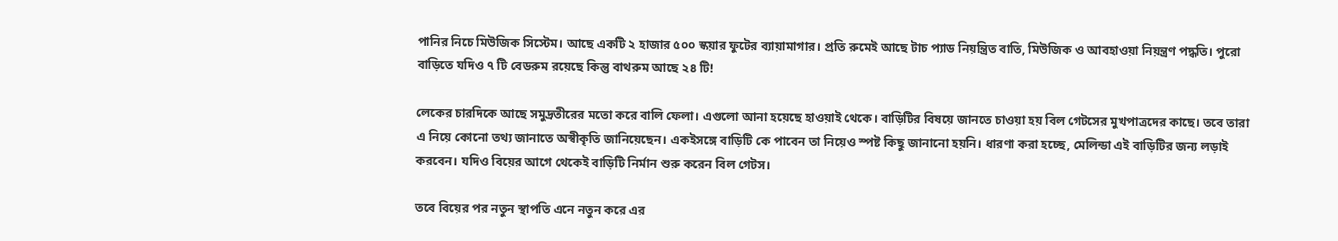পানির নিচে মিউজিক সিস্টেম। আছে একটি ২ হাজার ৫০০ স্কয়ার ফুটের ব্যায়ামাগার। প্রতি রুমেই আছে টাচ প্যাড নিয়ন্ত্রিত বাতি, মিউজিক ও আবহাওয়া নিয়ন্ত্রণ পদ্ধতি। পুরো বাড়িতে যদিও ৭ টি বেডরুম রয়েছে কিন্তু বাথরুম আছে ২৪ টি!

লেকের চারদিকে আছে সমুদ্রতীরের মতো করে বালি ফেলা। এগুলো আনা হয়েছে হাওয়াই থেকে। বাড়িটির বিষয়ে জানতে চাওয়া হয় বিল গেটসের মুখপাত্রদের কাছে। তবে তারা এ নিয়ে কোনো তথ্য জানাতে অস্বীকৃতি জানিয়েছেন। একইসঙ্গে বাড়িটি কে পাবেন তা নিয়েও স্পষ্ট কিছু জানানো হয়নি। ধারণা করা হচ্ছে, মেলিন্ডা এই বাড়িটির জন্য লড়াই করবেন। যদিও বিয়ের আগে থেকেই বাড়িটি নির্মান শুরু করেন বিল গেটস।

তবে বিয়ের পর নতুন স্থাপতি এনে নতুন করে এর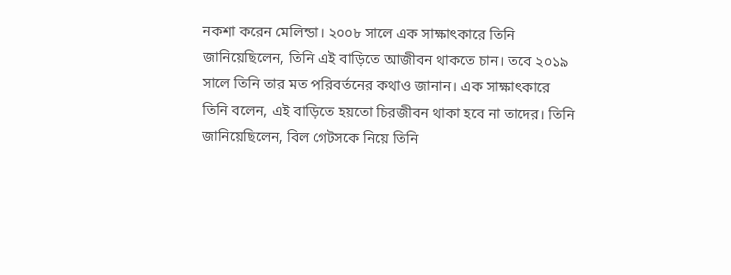নকশা করেন মেলিন্ডা। ২০০৮ সালে এক সাক্ষাৎকারে তিনি জানিয়েছিলেন, তিনি এই বাড়িতে আজীবন থাকতে চান। তবে ২০১৯ সালে তিনি তার মত পরিবর্তনের কথাও জানান। এক সাক্ষাৎকারে তিনি বলেন, এই বাড়িতে হয়তো চিরজীবন থাকা হবে না তাদের। তিনি জানিয়েছিলেন, বিল গেটসকে নিয়ে তিনি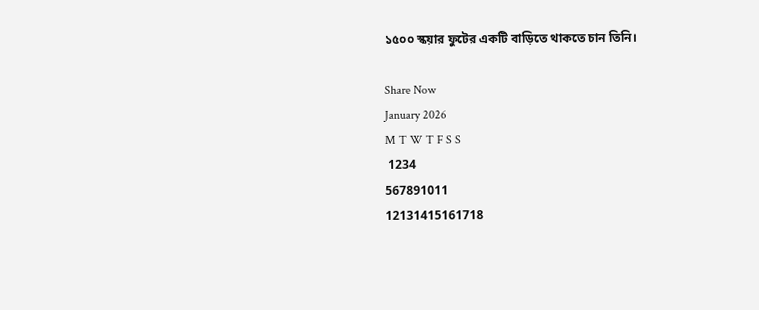১৫০০ স্কয়ার ফুটের একটি বাড়িতে থাকতে চান তিনি।

Share Now
January 2026
M T W T F S S
 1234
567891011
12131415161718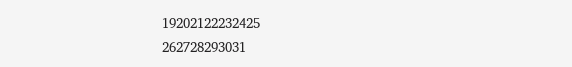19202122232425
262728293031